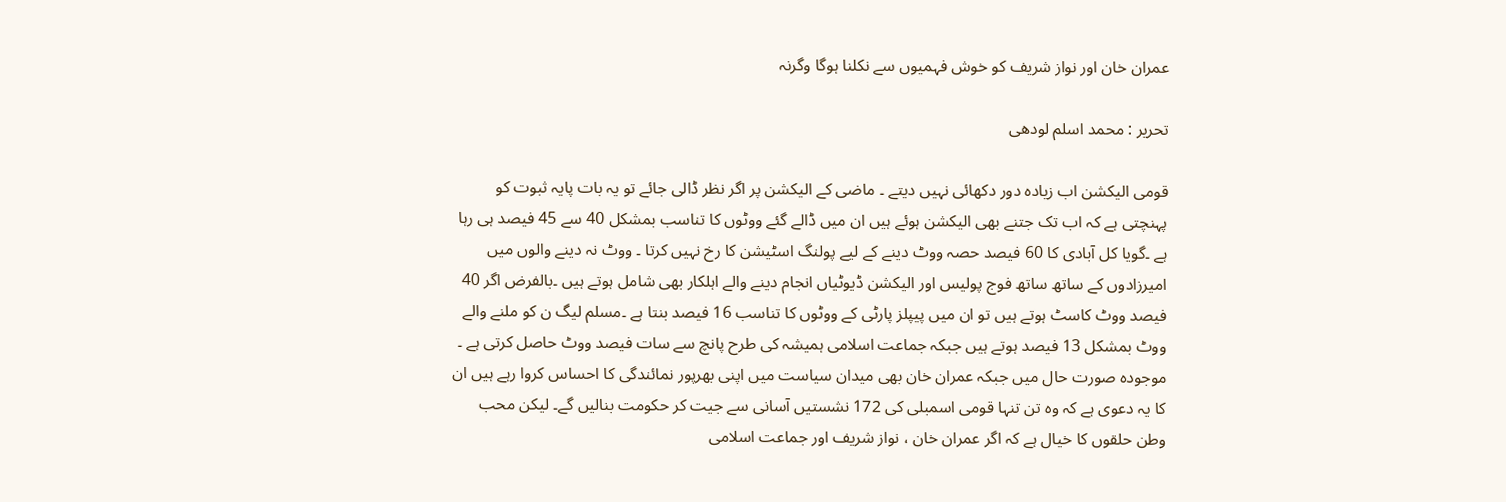عمران خان اور نواز شریف کو خوش فہمیوں سے نکلنا ہوگا وگرنہ

تحریر : محمد اسلم لودھی

قومی الیکشن اب زیادہ دور دکھائی نہیں دیتے ۔ ماضی کے الیکشن پر اگر نظر ڈالی جائے تو یہ بات پایہ ثبوت کو پہنچتی ہے کہ اب تک جتنے بھی الیکشن ہوئے ہیں ان میں ڈالے گئے ووٹوں کا تناسب بمشکل 40 سے 45 فیصد ہی رہا ہے ۔گویا کل آبادی کا 60 فیصد حصہ ووٹ دینے کے لیے پولنگ اسٹیشن کا رخ نہیں کرتا ۔ ووٹ نہ دینے والوں میں امیرزادوں کے ساتھ ساتھ فوج پولیس اور الیکشن ڈیوٹیاں انجام دینے والے اہلکار بھی شامل ہوتے ہیں ۔بالفرض اگر 40 فیصد ووٹ کاسٹ ہوتے ہیں تو ان میں پیپلز پارٹی کے ووٹوں کا تناسب 16 فیصد بنتا ہے ۔مسلم لیگ ن کو ملنے والے ووٹ بمشکل 13 فیصد ہوتے ہیں جبکہ جماعت اسلامی ہمیشہ کی طرح پانچ سے سات فیصد ووٹ حاصل کرتی ہے ۔ موجودہ صورت حال میں جبکہ عمران خان بھی میدان سیاست میں اپنی بھرپور نمائندگی کا احساس کروا رہے ہیں ان کا یہ دعوی ہے کہ وہ تن تنہا قومی اسمبلی کی 172 نشستیں آسانی سے جیت کر حکومت بنالیں گے۔ لیکن محب وطن حلقوں کا خیال ہے کہ اگر عمران خان ، نواز شریف اور جماعت اسلامی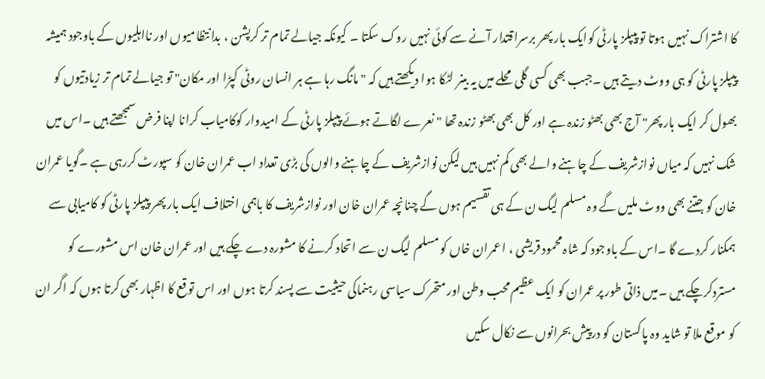کا اشتراک نہیں ہوتا تو پیپلز پارٹی کوایک بار پھر برسراقتدار آنے سے کوئی نہیں روک سکتا ۔ کیونکہ جیالے تمام تر کرپشن ، بدانتظامیوں اور نااہلیوں کے باوجود ہمیشہ پیپلز پارٹی کو ہی ووٹ دیتے ہیں ۔جبب بھی کسی گلی محلے میں یہ بینر لٹکا ہوا دیکھتے ہیں کہ " مانگ رہا ہے ہر انسان روٹی کپڑا اور مکان" تو جیالے تمام تر زیادتیوں کو بھول کر ایک بار پھر" آج بھی بھٹو زندہ ہے اور کل بھی بھٹو زندہ تھا " نعرے لگاتے ہوئے پیپلز پارٹی کے امیدوار کوکامیاب کرانا اپنا فرض سمجھتے ہیں ۔اس میں شک نہیں کہ میاں نوازشریف کے چاہنے والے بھی کم نہیں ہیں لیکن نوازشریف کے چاہنے والوں کی بڑی تعداد اب عمران خان کو سپورٹ کررہی ہے ۔گویا عمران خان کو جتنے بھی ووٹ ملیں گے وہ مسلم لیگ ن کے ہی تقسیم ہوں گے چنانچہ عمران خان اور نوازشریف کا باہمی اختلاف ایک بار پھر پیپلز پارٹی کو کامیابی سے ہمکنار کردے گا ۔اس کے باوجود کہ شاہ محمود قریشی ، ا عمران خاں کو مسلم لیگ ن سے اتحاد کرنے کا مشورہ دے چکے ہیں اور عمران خان اس مشورے کو مستردکرچکے ہیں ۔میں ذاتی طور پر عمران کو ایک عظیم محب وطن اور متحرک سیاسی رہنماکی حیثیت سے پسند کرتا ہوں اور اس توقع کا اظہار بھی کرتا ہوں کہ اگر ان کو موقع ملا تو شاید وہ پاکستان کو درپیش بحرانوں سے نکال سکیں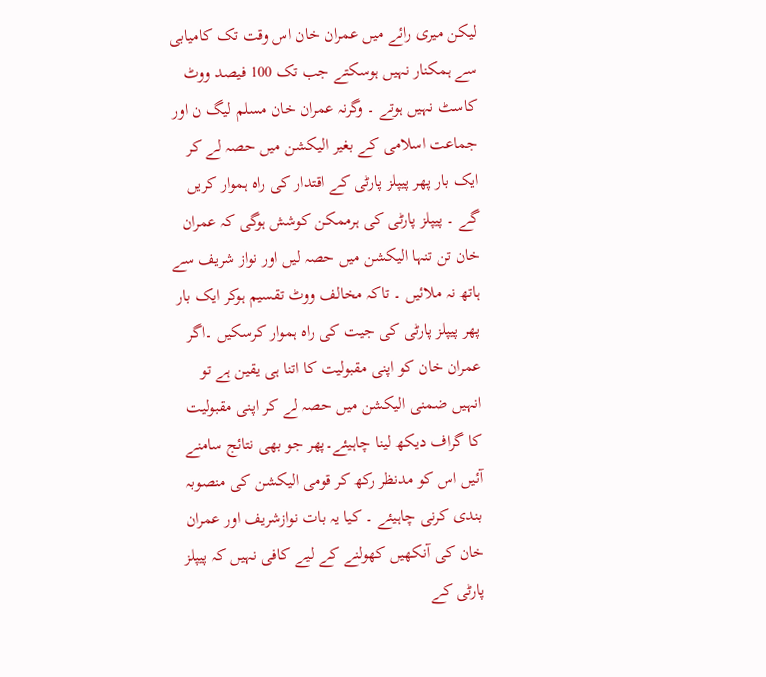لیکن میری رائے میں عمران خان اس وقت تک کامیابی سے ہمکنار نہیں ہوسکتے جب تک 100 فیصد ووٹ کاسٹ نہیں ہوتے ۔ وگرنہ عمران خان مسلم لیگ ن اور جماعت اسلامی کے بغیر الیکشن میں حصہ لے کر ایک بار پھر پیپلز پارٹی کے اقتدار کی راہ ہموار کریں گے ۔ پیپلز پارٹی کی ہرممکن کوشش ہوگی کہ عمران خان تن تنہا الیکشن میں حصہ لیں اور نواز شریف سے ہاتھ نہ ملائیں ۔ تاکہ مخالف ووٹ تقسیم ہوکر ایک بار پھر پیپلز پارٹی کی جیت کی راہ ہموار کرسکیں ۔اگر عمران خان کو اپنی مقبولیت کا اتنا ہی یقین ہے تو انہیں ضمنی الیکشن میں حصہ لے کر اپنی مقبولیت کا گراف دیکھ لینا چاہیئے۔پھر جو بھی نتائج سامنے آئیں اس کو مدنظر رکھ کر قومی الیکشن کی منصوبہ بندی کرنی چاہیئے ۔ کیا یہ بات نوازشریف اور عمران خان کی آنکھیں کھولنے کے لیے کافی نہیں کہ پیپلز پارٹی کے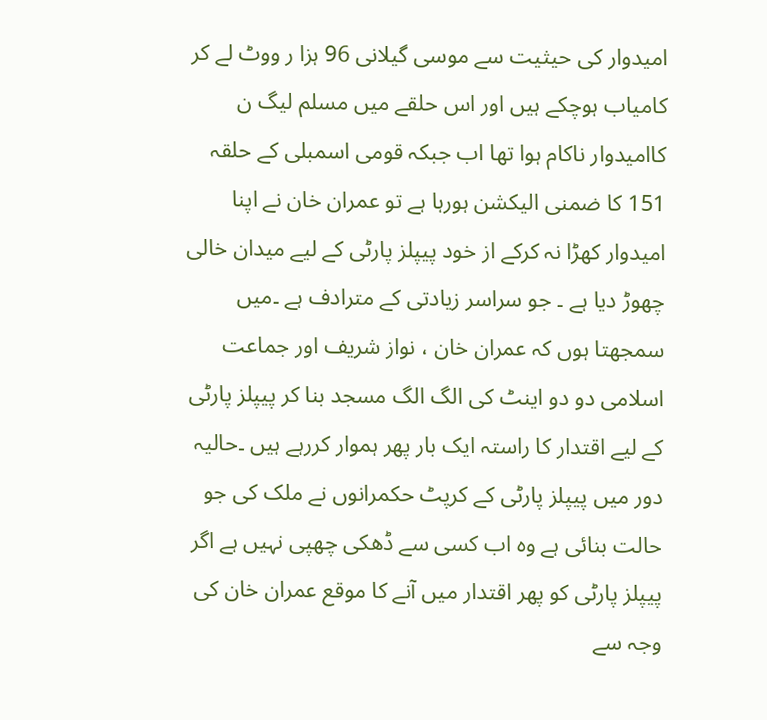امیدوار کی حیثیت سے موسی گیلانی 96 ہزا ر ووٹ لے کر کامیاب ہوچکے ہیں اور اس حلقے میں مسلم لیگ ن کاامیدوار ناکام ہوا تھا اب جبکہ قومی اسمبلی کے حلقہ 151 کا ضمنی الیکشن ہورہا ہے تو عمران خان نے اپنا امیدوار کھڑا نہ کرکے از خود پیپلز پارٹی کے لیے میدان خالی چھوڑ دیا ہے ۔ جو سراسر زیادتی کے مترادف ہے ۔میں سمجھتا ہوں کہ عمران خان ، نواز شریف اور جماعت اسلامی دو دو اینٹ کی الگ الگ مسجد بنا کر پیپلز پارٹی کے لیے اقتدار کا راستہ ایک بار پھر ہموار کررہے ہیں ۔حالیہ دور میں پیپلز پارٹی کے کرپٹ حکمرانوں نے ملک کی جو حالت بنائی ہے وہ اب کسی سے ڈھکی چھپی نہیں ہے اگر پیپلز پارٹی کو پھر اقتدار میں آنے کا موقع عمران خان کی وجہ سے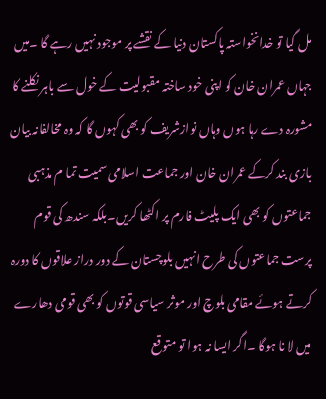مل گیا تو خدانخواستہ پاکستان دنیا کے نقشے پر موجود نہیں رہے گا ۔میں جہاں عمران خان کو اپنی خود ساختہ مقبولیت کے خول سے باہر نکلنے کا مشورہ دے رہا ہوں وہاں نوازشریف کو بھی کہوں گا کہ وہ مخالفانہ بیان بازی بند کرکے عمران خان اور جماعت اسلامی سمیت تما م مذہبی جماعتوں کو بھی ایک پلیٹ فارم پر اکٹھا کریں۔بلکہ سندھ کی قوم پرست جماعتوں کی طرح انہیں بلوچستان کے دور دراز علاقوں کا دورہ کرتے ہوئے مقامی بلوچ اور موثر سیاسی قوتوں کو بھی قومی دھارے میں لا نا ہوگا ۔اگر ایسا نہ ہوا تو متوقع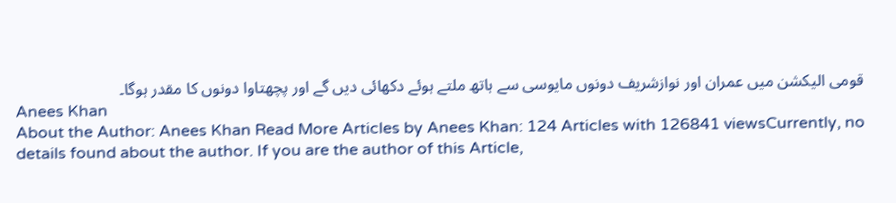قومی الیکشن میں عمران اور نوازشریف دونوں مایوسی سے ہاتھ ملتے ہوئے دکھائی دیں گے اور پچھتاوا دونوں کا مقدر ہوگا۔
Anees Khan
About the Author: Anees Khan Read More Articles by Anees Khan: 124 Articles with 126841 viewsCurrently, no details found about the author. If you are the author of this Article,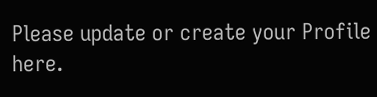Please update or create your Profile here.